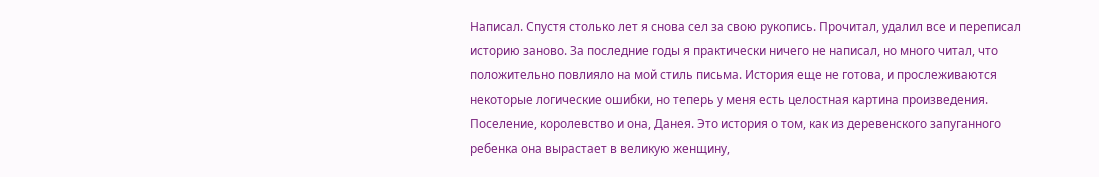Написал. Спустя столько лет я снова сел за свою рукопись. Прочитал, удалил все и переписал историю заново. За последние годы я практически ничего не написал, но много читал, что положительно повлияло на мой стиль письма. История еще не готова, и прослеживаются некоторые логические ошибки, но теперь у меня есть целостная картина произведения. Поселение, королевство и она, Данея. Это история о том, как из деревенского запуганного ребенка она вырастает в великую женщину,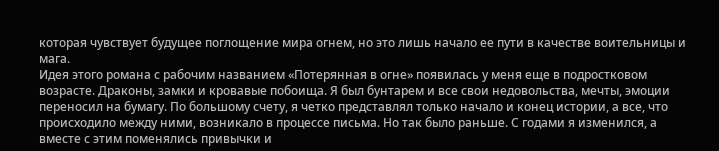которая чувствует будущее поглощение мира огнем, но это лишь начало ее пути в качестве воительницы и мага.
Идея этого романа с рабочим названием «Потерянная в огне» появилась у меня еще в подростковом возрасте. Драконы, замки и кровавые побоища. Я был бунтарем и все свои недовольства, мечты, эмоции переносил на бумагу. По большому счету, я четко представлял только начало и конец истории, а все, что происходило между ними, возникало в процессе письма. Но так было раньше. С годами я изменился, а вместе с этим поменялись привычки и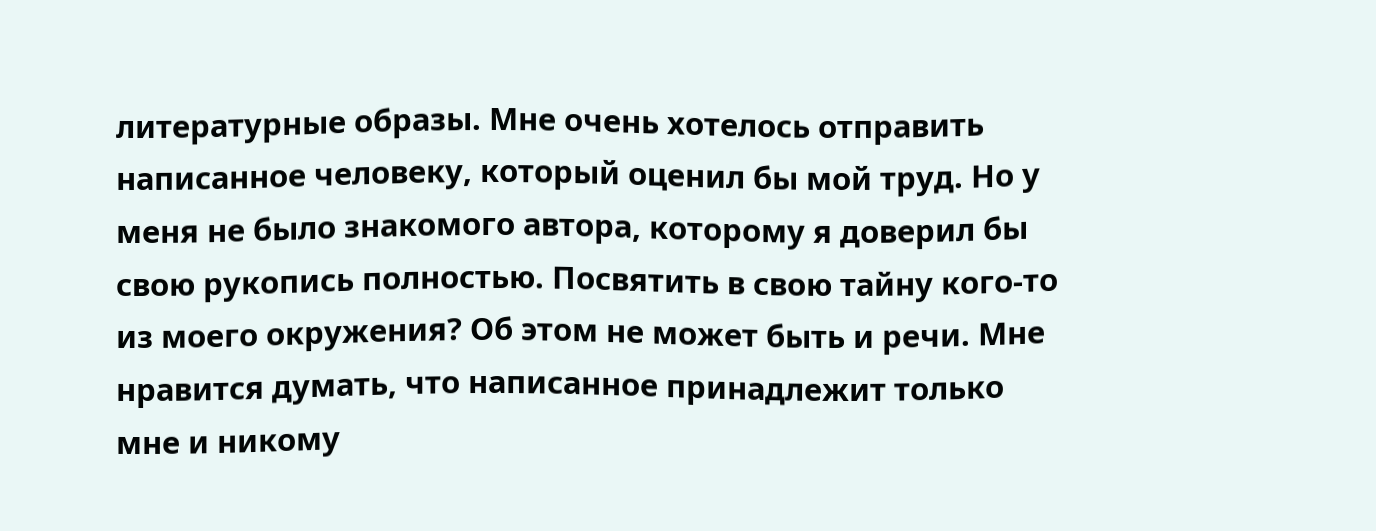литературные образы. Мне очень хотелось отправить написанное человеку, который оценил бы мой труд. Но у меня не было знакомого автора, которому я доверил бы свою рукопись полностью. Посвятить в свою тайну кого-то из моего окружения? Об этом не может быть и речи. Мне нравится думать, что написанное принадлежит только мне и никому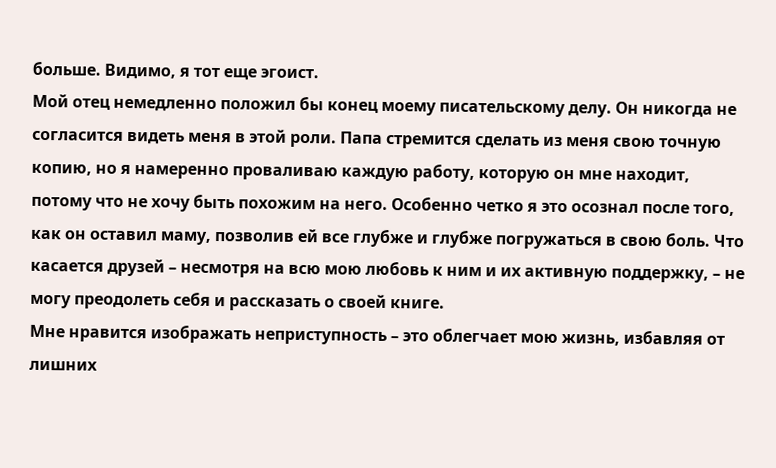больше. Видимо, я тот еще эгоист.
Мой отец немедленно положил бы конец моему писательскому делу. Он никогда не согласится видеть меня в этой роли. Папа стремится сделать из меня свою точную копию, но я намеренно проваливаю каждую работу, которую он мне находит, потому что не хочу быть похожим на него. Особенно четко я это осознал после того, как он оставил маму, позволив ей все глубже и глубже погружаться в свою боль. Что касается друзей – несмотря на всю мою любовь к ним и их активную поддержку, – не могу преодолеть себя и рассказать о своей книге.
Мне нравится изображать неприступность – это облегчает мою жизнь, избавляя от лишних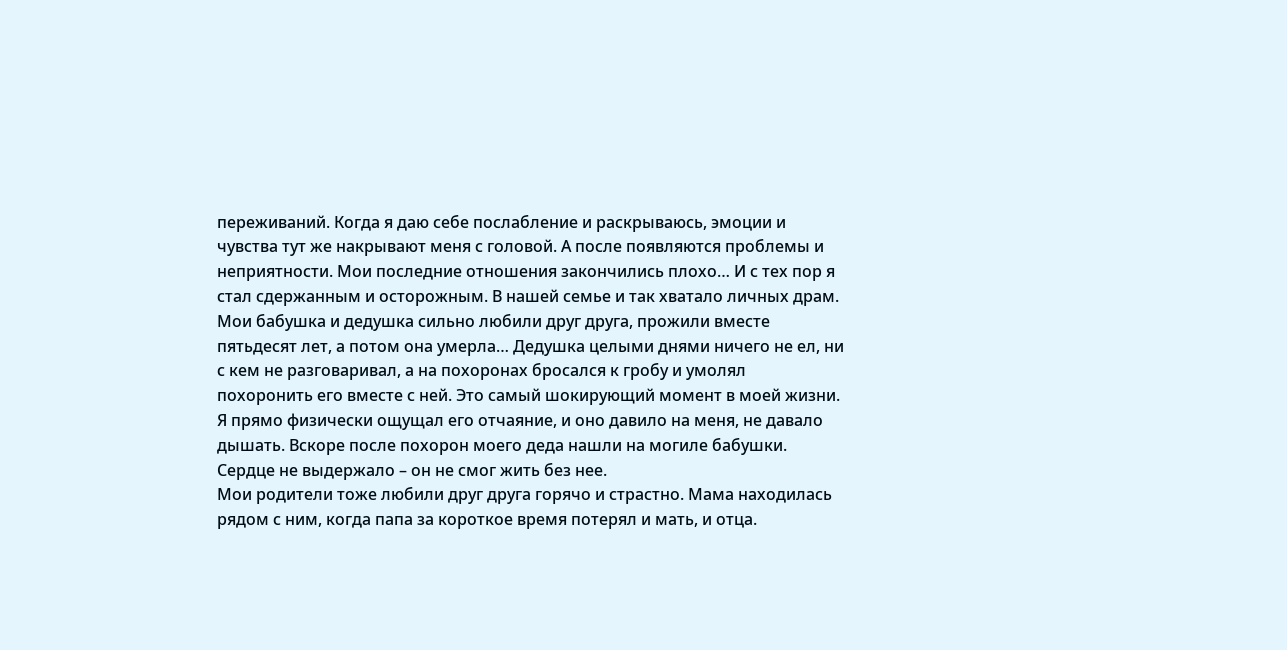переживаний. Когда я даю себе послабление и раскрываюсь, эмоции и чувства тут же накрывают меня с головой. А после появляются проблемы и неприятности. Мои последние отношения закончились плохо… И с тех пор я стал сдержанным и осторожным. В нашей семье и так хватало личных драм. Мои бабушка и дедушка сильно любили друг друга, прожили вместе пятьдесят лет, а потом она умерла… Дедушка целыми днями ничего не ел, ни с кем не разговаривал, а на похоронах бросался к гробу и умолял похоронить его вместе с ней. Это самый шокирующий момент в моей жизни. Я прямо физически ощущал его отчаяние, и оно давило на меня, не давало дышать. Вскоре после похорон моего деда нашли на могиле бабушки. Сердце не выдержало – он не смог жить без нее.
Мои родители тоже любили друг друга горячо и страстно. Мама находилась рядом с ним, когда папа за короткое время потерял и мать, и отца.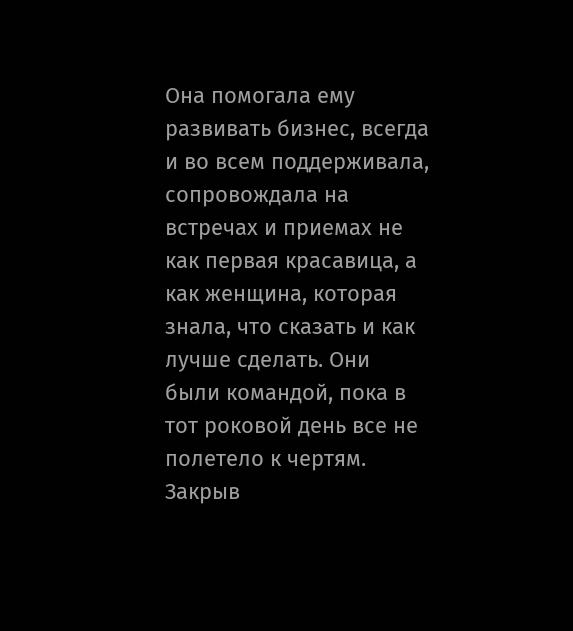Она помогала ему развивать бизнес, всегда и во всем поддерживала, сопровождала на встречах и приемах не как первая красавица, а как женщина, которая знала, что сказать и как лучше сделать. Они были командой, пока в тот роковой день все не полетело к чертям. Закрыв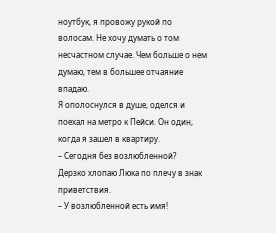ноутбук, я провожу рукой по волосам. Не хочу думать о том несчастном случае. Чем больше о нем думаю, тем в большее отчаяние впадаю.
Я ополоснулся в душе, оделся и поехал на метро к Пейси. Он один, когда я зашел в квартиру.
– Сегодня без возлюбленной?
Дерзко хлопаю Люка по плечу в знак приветствия.
– У возлюбленной есть имя!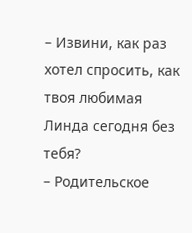– Извини, как раз хотел спросить, как твоя любимая Линда сегодня без тебя?
– Родительское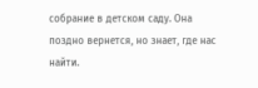собрание в детском саду. Она поздно вернется, но знает, где нас найти.